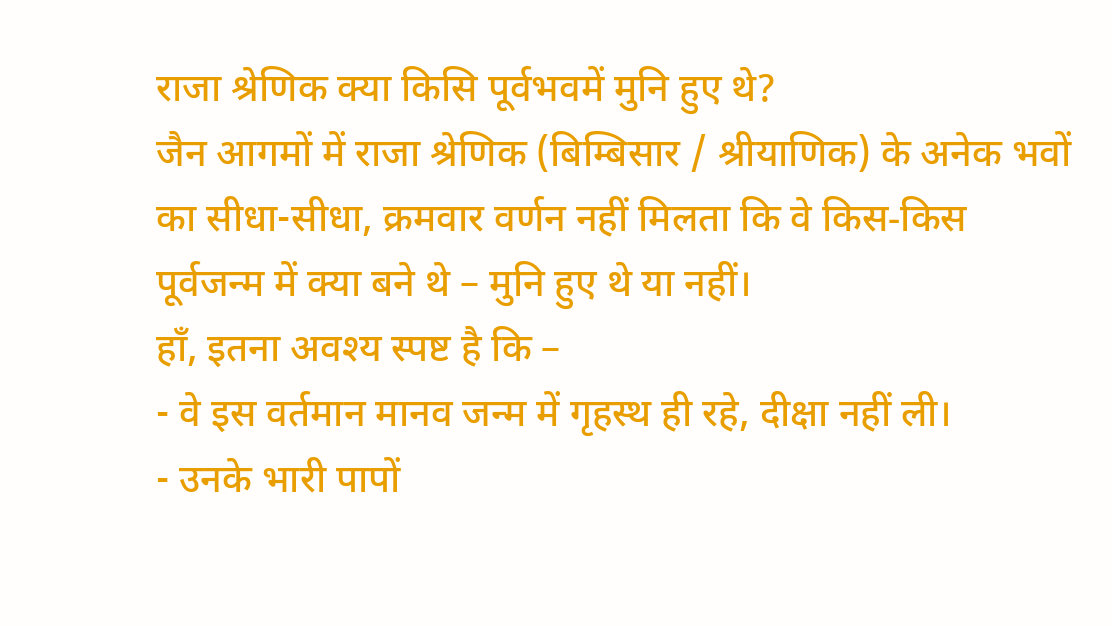राजा श्रेणिक क्या किसि पूर्वभवमें मुनि हुए थे?
जैन आगमों में राजा श्रेणिक (बिम्बिसार / श्रीयाणिक) के अनेक भवों का सीधा-सीधा, क्रमवार वर्णन नहीं मिलता कि वे किस‑किस पूर्वजन्म में क्या बने थे – मुनि हुए थे या नहीं।
हाँ, इतना अवश्य स्पष्ट है कि –
- वे इस वर्तमान मानव जन्म में गृहस्थ ही रहे, दीक्षा नहीं ली।
- उनके भारी पापों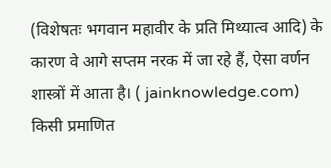(विशेषतः भगवान महावीर के प्रति मिथ्यात्व आदि) के कारण वे आगे सप्तम नरक में जा रहे हैं, ऐसा वर्णन शास्त्रों में आता है। ( jainknowledge.com)
किसी प्रमाणित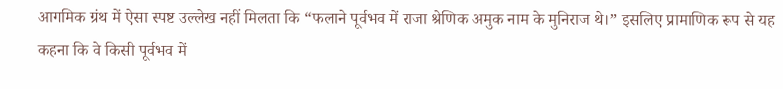आगमिक ग्रंथ में ऐसा स्पष्ट उल्लेख नहीं मिलता कि “फलाने पूर्वभव में राजा श्रेणिक अमुक नाम के मुनिराज थे।” इसलिए प्रामाणिक रूप से यह कहना कि वे किसी पूर्वभव में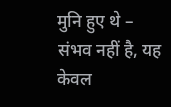मुनि हुए थे – संभव नहीं है, यह केवल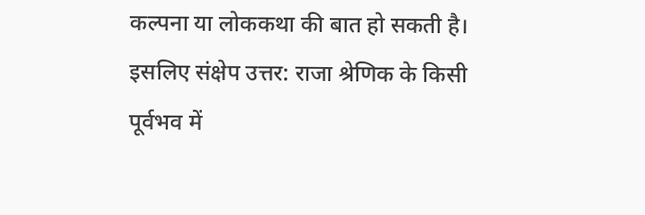कल्पना या लोककथा की बात हो सकती है।
इसलिए संक्षेप उत्तर: राजा श्रेणिक के किसी पूर्वभव में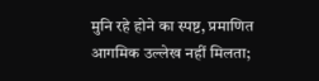मुनि रहे होने का स्पष्ट, प्रमाणित आगमिक उल्लेख नहीं मिलता;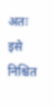अतः इसे निश्चित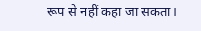रूप से नहीं कहा जा सकता।